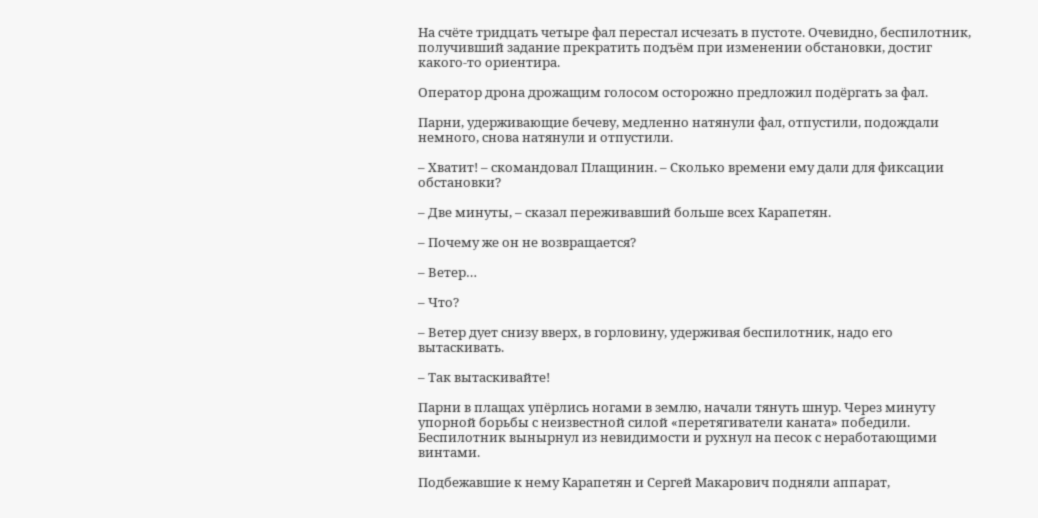На счёте тридцать четыре фал перестал исчезать в пустоте. Очевидно, беспилотник, получивший задание прекратить подъём при изменении обстановки, достиг какого-то ориентира.

Оператор дрона дрожащим голосом осторожно предложил подёргать за фал.

Парни, удерживающие бечеву, медленно натянули фал, отпустили, подождали немного, снова натянули и отпустили.

– Хватит! – скомандовал Плащинин. – Сколько времени ему дали для фиксации обстановки?

– Две минуты, – сказал переживавший больше всех Карапетян.

– Почему же он не возвращается?

– Ветер…

– Что?

– Ветер дует снизу вверх, в горловину, удерживая беспилотник, надо его вытаскивать.

– Так вытаскивайте!

Парни в плащах упёрлись ногами в землю, начали тянуть шнур. Через минуту упорной борьбы с неизвестной силой «перетягиватели каната» победили. Беспилотник вынырнул из невидимости и рухнул на песок с неработающими винтами.

Подбежавшие к нему Карапетян и Сергей Макарович подняли аппарат,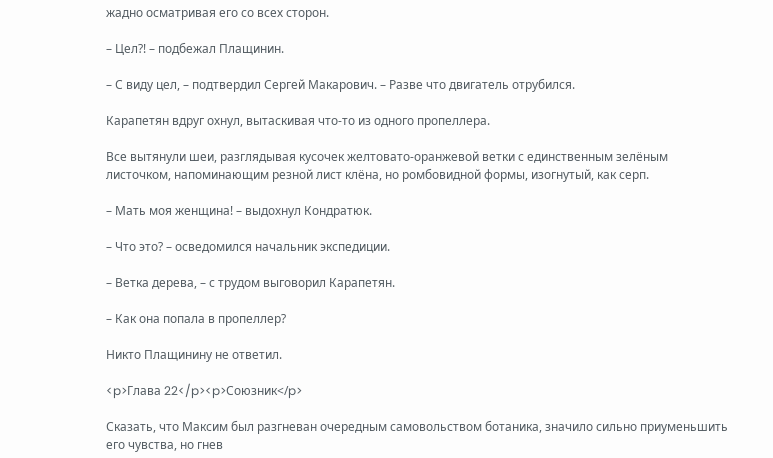жадно осматривая его со всех сторон.

– Цел?! – подбежал Плащинин.

– С виду цел, – подтвердил Сергей Макарович. – Разве что двигатель отрубился.

Карапетян вдруг охнул, вытаскивая что-то из одного пропеллера.

Все вытянули шеи, разглядывая кусочек желтовато-оранжевой ветки с единственным зелёным листочком, напоминающим резной лист клёна, но ромбовидной формы, изогнутый, как серп.

– Мать моя женщина! – выдохнул Кондратюк.

– Что это? – осведомился начальник экспедиции.

– Ветка дерева, – с трудом выговорил Карапетян.

– Как она попала в пропеллер?

Никто Плащинину не ответил.

<p>Глава 22</p><p>Союзник</p>

Сказать, что Максим был разгневан очередным самовольством ботаника, значило сильно приуменьшить его чувства, но гнев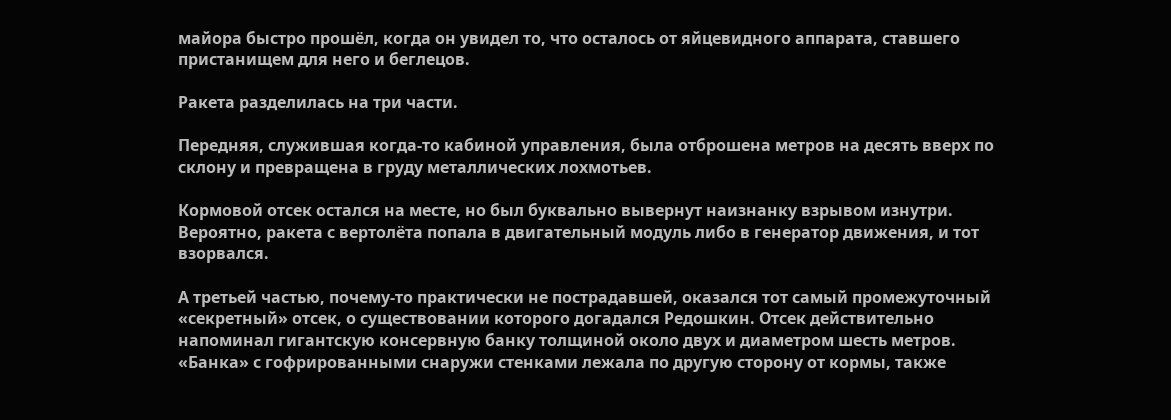майора быстро прошёл, когда он увидел то, что осталось от яйцевидного аппарата, ставшего пристанищем для него и беглецов.

Ракета разделилась на три части.

Передняя, служившая когда-то кабиной управления, была отброшена метров на десять вверх по склону и превращена в груду металлических лохмотьев.

Кормовой отсек остался на месте, но был буквально вывернут наизнанку взрывом изнутри. Вероятно, ракета с вертолёта попала в двигательный модуль либо в генератор движения, и тот взорвался.

А третьей частью, почему-то практически не пострадавшей, оказался тот самый промежуточный «секретный» отсек, о существовании которого догадался Редошкин. Отсек действительно напоминал гигантскую консервную банку толщиной около двух и диаметром шесть метров. «Банка» с гофрированными снаружи стенками лежала по другую сторону от кормы, также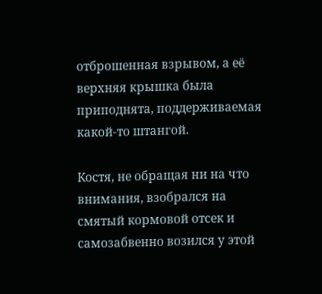отброшенная взрывом, а её верхняя крышка была приподнята, поддерживаемая какой-то штангой.

Костя, не обращая ни на что внимания, взобрался на смятый кормовой отсек и самозабвенно возился у этой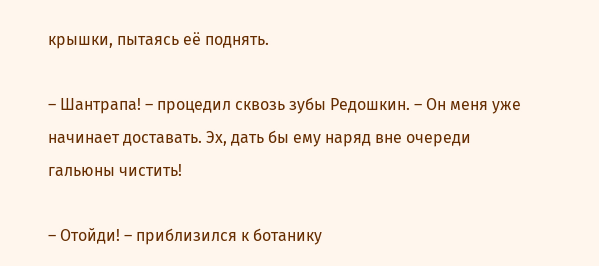крышки, пытаясь её поднять.

– Шантрапа! – процедил сквозь зубы Редошкин. – Он меня уже начинает доставать. Эх, дать бы ему наряд вне очереди гальюны чистить!

– Отойди! – приблизился к ботанику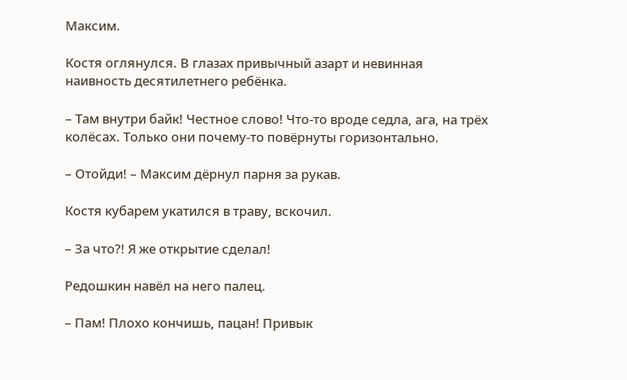Максим.

Костя оглянулся. В глазах привычный азарт и невинная наивность десятилетнего ребёнка.

– Там внутри байк! Честное слово! Что-то вроде седла, ага, на трёх колёсах. Только они почему-то повёрнуты горизонтально.

– Отойди! – Максим дёрнул парня за рукав.

Костя кубарем укатился в траву, вскочил.

– За что?! Я же открытие сделал!

Редошкин навёл на него палец.

– Пам! Плохо кончишь, пацан! Привык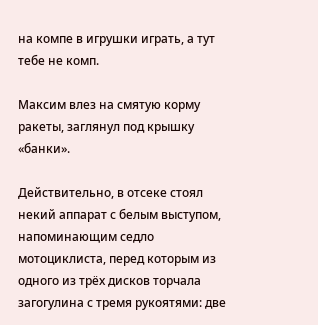на компе в игрушки играть, а тут тебе не комп.

Максим влез на смятую корму ракеты, заглянул под крышку «банки».

Действительно, в отсеке стоял некий аппарат с белым выступом, напоминающим седло мотоциклиста, перед которым из одного из трёх дисков торчала загогулина с тремя рукоятями: две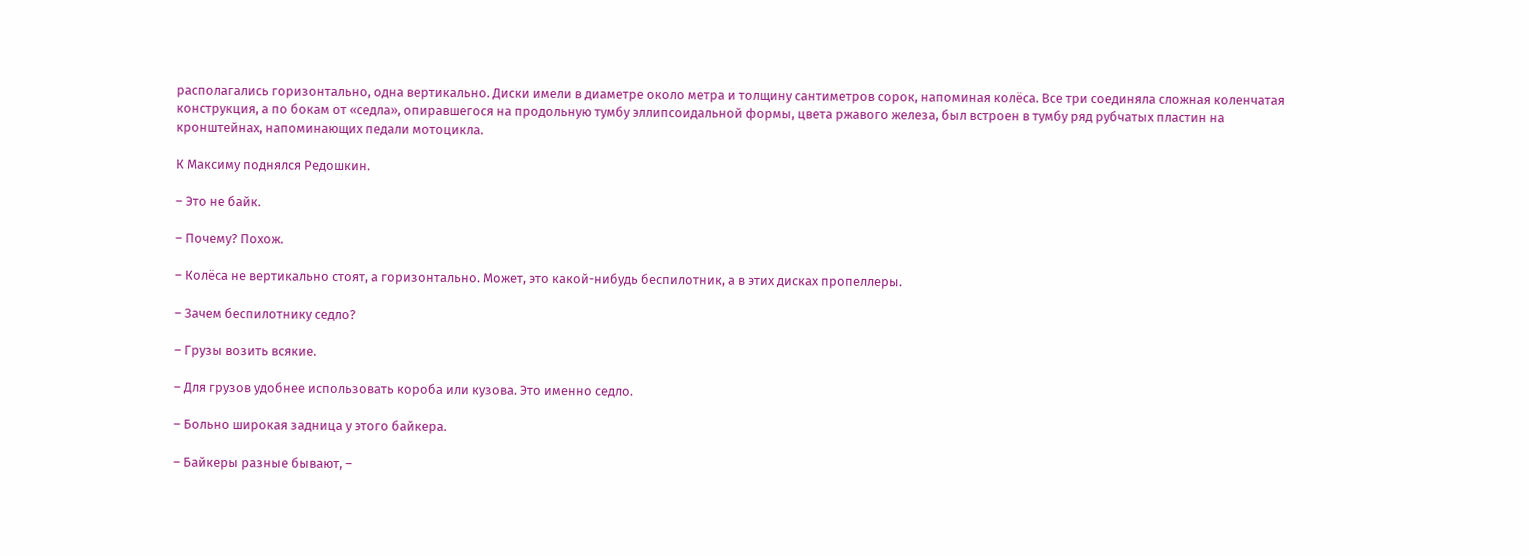располагались горизонтально, одна вертикально. Диски имели в диаметре около метра и толщину сантиметров сорок, напоминая колёса. Все три соединяла сложная коленчатая конструкция, а по бокам от «седла», опиравшегося на продольную тумбу эллипсоидальной формы, цвета ржавого железа, был встроен в тумбу ряд рубчатых пластин на кронштейнах, напоминающих педали мотоцикла.

К Максиму поднялся Редошкин.

– Это не байк.

– Почему? Похож.

– Колёса не вертикально стоят, а горизонтально. Может, это какой-нибудь беспилотник, а в этих дисках пропеллеры.

– Зачем беспилотнику седло?

– Грузы возить всякие.

– Для грузов удобнее использовать короба или кузова. Это именно седло.

– Больно широкая задница у этого байкера.

– Байкеры разные бывают, –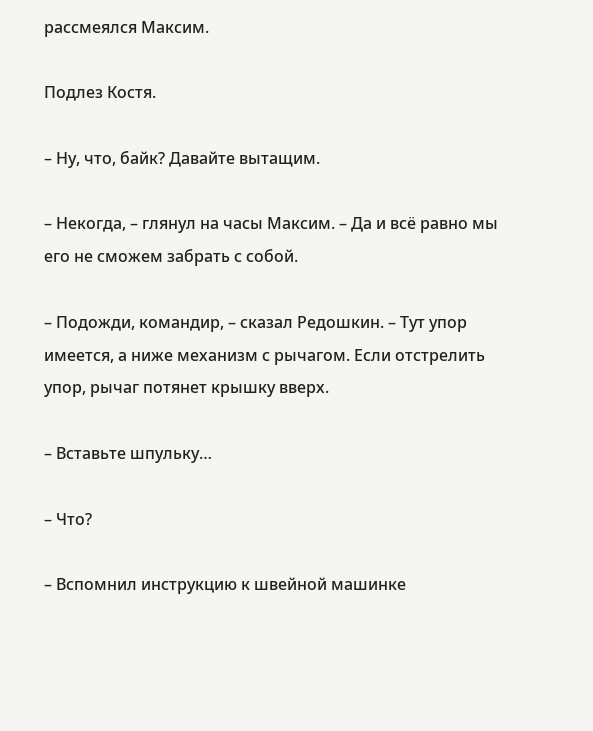рассмеялся Максим.

Подлез Костя.

– Ну, что, байк? Давайте вытащим.

– Некогда, – глянул на часы Максим. – Да и всё равно мы его не сможем забрать с собой.

– Подожди, командир, – сказал Редошкин. – Тут упор имеется, а ниже механизм с рычагом. Если отстрелить упор, рычаг потянет крышку вверх.

– Вставьте шпульку…

– Что?

– Вспомнил инструкцию к швейной машинке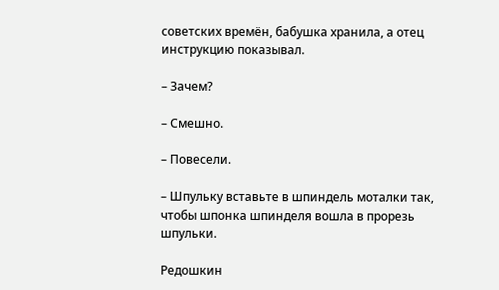советских времён, бабушка хранила, а отец инструкцию показывал.

– Зачем?

– Смешно.

– Повесели.

– Шпульку вставьте в шпиндель моталки так, чтобы шпонка шпинделя вошла в прорезь шпульки.

Редошкин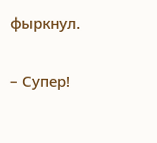фыркнул.

– Супер!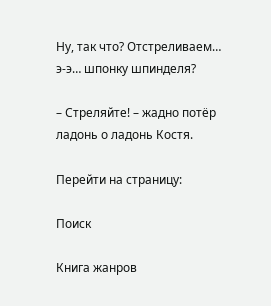Ну, так что? Отстреливаем… э-э… шпонку шпинделя?

– Стреляйте! – жадно потёр ладонь о ладонь Костя.

Перейти на страницу:

Поиск

Книга жанров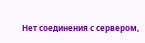Нет соединения с сервером,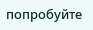попробуйте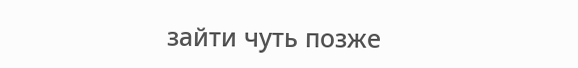зайти чуть позже